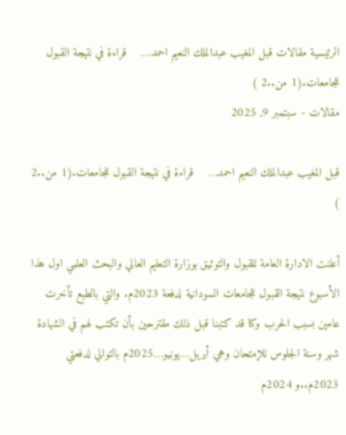الرئيسية مقالات قبل المغيب عبدالملك النعيم احمد…    قراءة في نتيجة القبول للجامعات.(1 من..2 )
مقالات - سبتمبر 9, 2025

قبل المغيب عبدالملك النعيم احمد…    قراءة في نتيجة القبول للجامعات.(1 من..2 )

أعلنت الادارة العامة للقبول والتوثيق بوزارة التعليم العالي والبحث العلمي اول هذا الأسبوع نتيجة القبول للجامعات السودانية لدفعة 2023م. والتي بالطبع تأخرت عامين بسبب الحرب وكنا قد كتبنا قبل ذلك مقترحين بأن تكتب لهم في الشهادة شهر وسنة الجلوس للإمتحان وهي أبريل…يونيو…2025م بالتوالي لدفعتي 2023م..و 2024م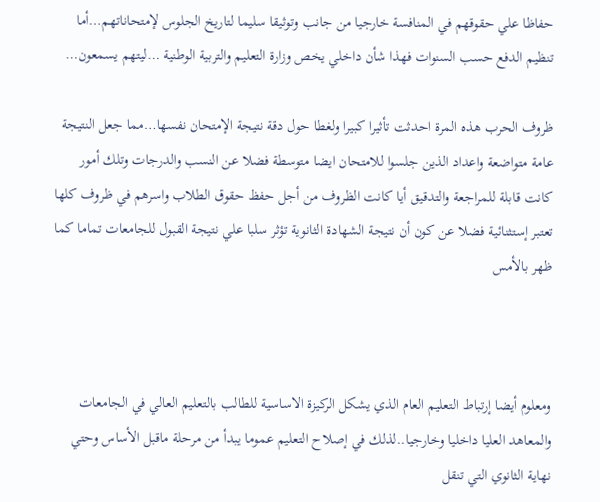حفاظا علي حقوقهم في المنافسة خارجيا من جانب وتوثيقا سليما لتاريخ الجلوس لإمتحاناتهم…أما تنظيم الدفع حسب السنوات فهذا شأن داخلي يخص وزارة التعليم والتربية الوطنية …ليتهم يسمعون…

ظروف الحرب هذه المرة احدثت تأثيرا كبيرا ولغطا حول دقة نتيجة الإمتحان نفسها…مما جعل النتيجة عامة متواضعة واعداد الذين جلسوا للامتحان ايضا متوسطة فضلا عن النسب والدرجات وتلك أمور كانت قابلة للمراجعة والتدقيق أيا كانت الظروف من أجل حفظ حقوق الطلاب واسرهم في ظروف كلها تعتبر إستثنائية فضلا عن كون أن نتيجة الشهادة الثانوية تؤثر سلبا علي نتيجة القبول للجامعات تماما كما ظهر بالأمس



ومعلوم أيضا إرتباط التعليم العام الذي يشكل الركيزة الاساسية للطالب بالتعليم العالي في الجامعات والمعاهد العليا داخليا وخارجيا..لذلك في إصلاح التعليم عموما يبدأ من مرحلة ماقبل الأساس وحتي نهاية الثانوي التي تنقل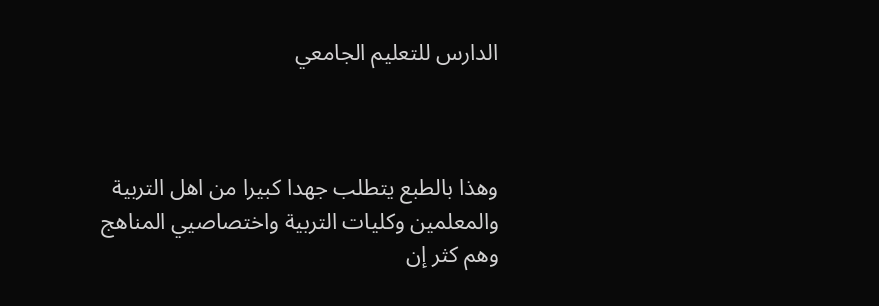الدارس للتعليم الجامعي



وهذا بالطبع يتطلب جهدا كبيرا من اهل التربية والمعلمين وكليات التربية واختصاصيي المناهج وهم كثر إن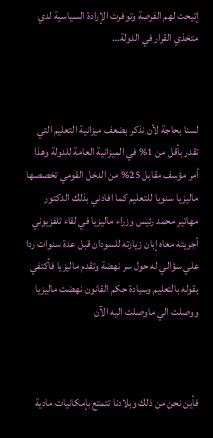إتيحت لهم الفرصة وتوفرت الإرادة السياسية لدي متخذي القرار في الدولة…



لسنا بحاجة لأن نذكر بضعف ميزانية التعليم التي تقدر بأقل من 1% في الميزانية العامة للدولة وهذا أمر مؤسف مقابل 25% من الدخل القومي تخصصها ماليزيا سنويا للتعليم كما افادني بذلك الدكتور مهاتير محمد رئيس وزراء ماليزيا في لقاء تلفزيوني أجريته معاه إبان زيارته للسودان قبل عدة سنوات ردا علي سؤالي له حول سر نهضة وتقدم ماليزيا فأكتفي بقوله بالتعليم وسيادة حكم القانون نهضت ماليزيا ووصلت الي ماوصلت اليه الآن



فأين نحن من ذلك وبلادنا تتمتع بإمكانيات مادية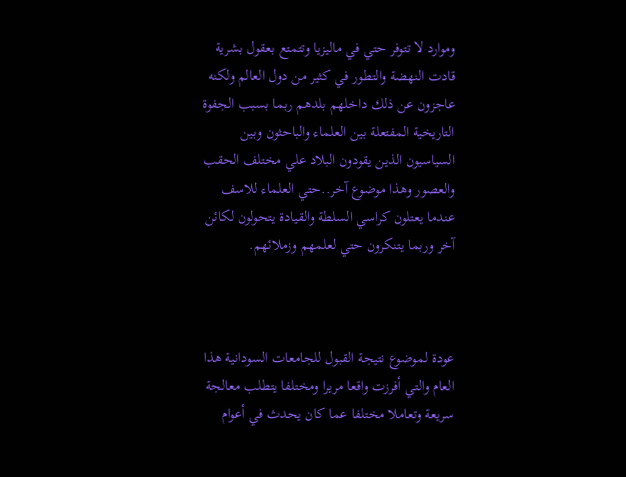وموارد لا تتوفر حتي في ماليزيا وتتمتع بعقول بشرية قادت النهضة والتطور في كثير من دول العالم ولكنه عاجزون عن ذلك داخلهم بلدهم ربما بسبب الجفوة التاريخية المفتعلة بين العلماء والباحثون وبين السياسيون الذين يقودون البلاد علي مختلف الحقب والعصور وهذا موضوع آخر..حتي العلماء للاسف عندما يعتلون كراسي السلطة والقيادة يتحولون لكائن آخر وربما يتنكرون حتي لعلمهم وزملائهم.



عودة لموضوع نتيجة القبول للجامعات السودانية هذا العام والتي أفرزت واقعا مريرا ومختلفا يتطلب معالجة سريعة وتعاملا مختلفا عما كان يحدث في أعوام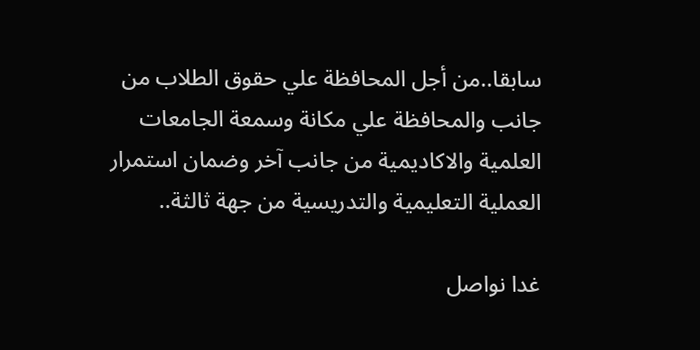سابقا..من أجل المحافظة علي حقوق الطلاب من جانب والمحافظة علي مكانة وسمعة الجامعات العلمية والاكاديمية من جانب آخر وضمان استمرار العملية التعليمية والتدريسية من جهة ثالثة..

غدا نواصل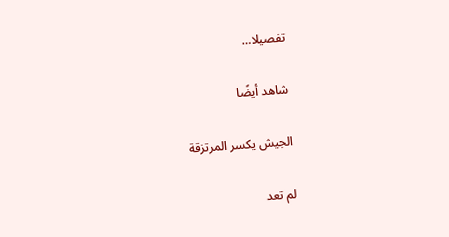تفصيلا…

شاهد أيضًا

الجيش يكسر المرتزقة

لم تعد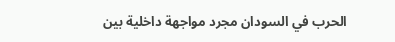الحرب في السودان مجرد مواجهة داخلية بين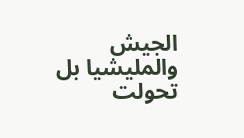الجيش والمليشيا بل تحولت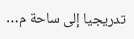تدريجيا إلى ساحة م…